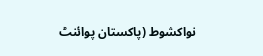نواكشوط (پاکستان پوائنٹ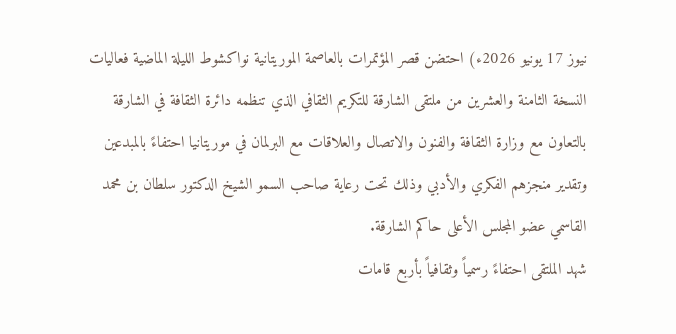نیوز 17 يونيو 2026ء) احتضن قصر المؤتمرات بالعاصمة الموريتانية نواكشوط الليلة الماضية فعاليات النسخة الثامنة والعشرين من ملتقى الشارقة للتكريم الثقافي الذي تنظمه دائرة الثقافة في الشارقة بالتعاون مع وزارة الثقافة والفنون والاتصال والعلاقات مع البرلمان في موريتانيا احتفاءً بالمبدعين وتقدير منجزهم الفكري والأدبي وذلك تحت رعاية صاحب السمو الشيخ الدكتور سلطان بن محمد القاسمي عضو المجلس الأعلى حاكم الشارقة.
شهد الملتقى احتفاءً رسمياً وثقافياً بأربع قامات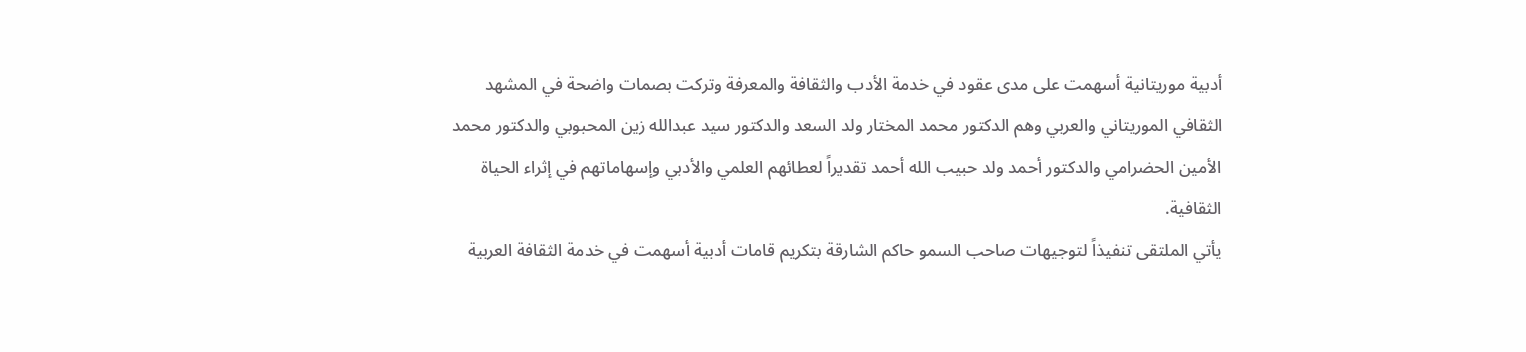أدبية موريتانية أسهمت على مدى عقود في خدمة الأدب والثقافة والمعرفة وتركت بصمات واضحة في المشهد الثقافي الموريتاني والعربي وهم الدكتور محمد المختار ولد السعد والدكتور سيد عبدالله زين المحبوبي والدكتور محمد الأمين الحضرامي والدكتور أحمد ولد حبيب الله أحمد تقديراً لعطائهم العلمي والأدبي وإسهاماتهم في إثراء الحياة الثقافية.
يأتي الملتقى تنفيذاً لتوجيهات صاحب السمو حاكم الشارقة بتكريم قامات أدبية أسهمت في خدمة الثقافة العربية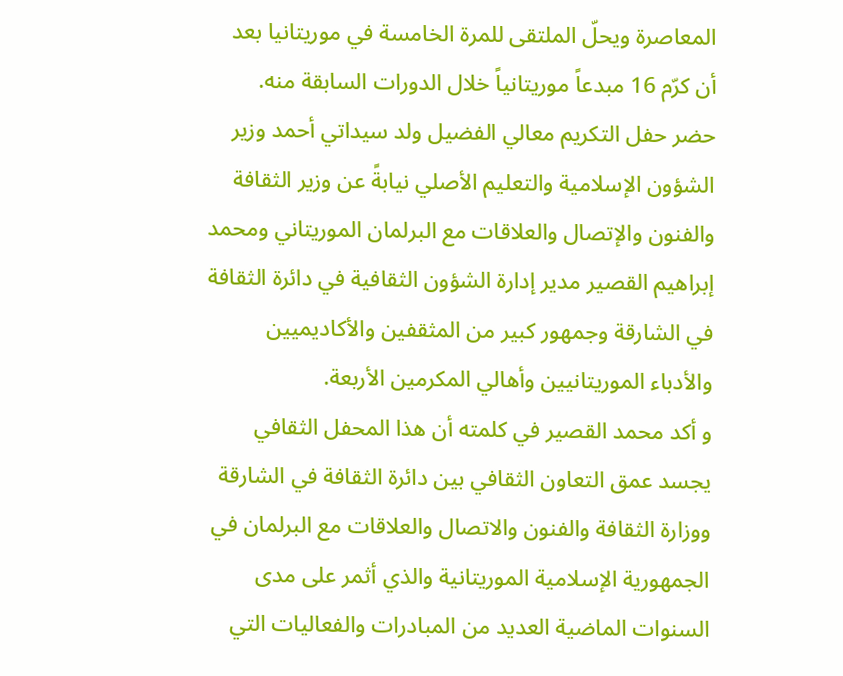المعاصرة ويحلّ الملتقى للمرة الخامسة في موريتانيا بعد أن كرّم 16 مبدعاً موريتانياً خلال الدورات السابقة منه.
حضر حفل التكريم معالي الفضيل ولد سيداتي أحمد وزير الشؤون الإسلامية والتعليم الأصلي نيابةً عن وزير الثقافة والفنون والإتصال والعلاقات مع البرلمان الموريتاني ومحمد إبراهيم القصير مدير إدارة الشؤون الثقافية في دائرة الثقافة في الشارقة وجمهور كبير من المثقفين والأكاديميين والأدباء الموريتانيين وأهالي المكرمين الأربعة.
و أكد محمد القصير في كلمته أن هذا المحفل الثقافي يجسد عمق التعاون الثقافي بين دائرة الثقافة في الشارقة ووزارة الثقافة والفنون والاتصال والعلاقات مع البرلمان في الجمهورية الإسلامية الموريتانية والذي أثمر على مدى السنوات الماضية العديد من المبادرات والفعاليات التي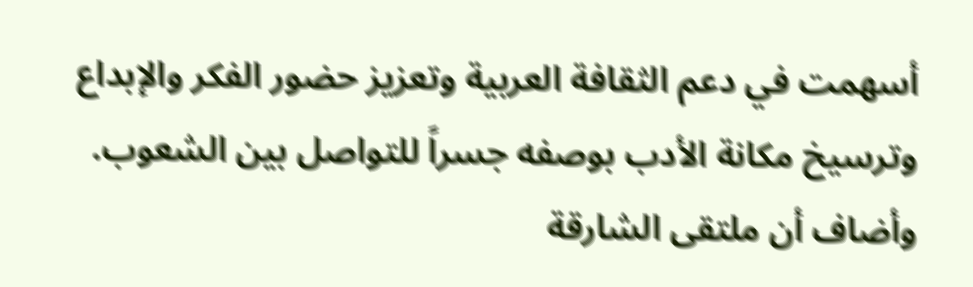أسهمت في دعم الثقافة العربية وتعزيز حضور الفكر والإبداع وترسيخ مكانة الأدب بوصفه جسراً للتواصل بين الشعوب.
وأضاف أن ملتقى الشارقة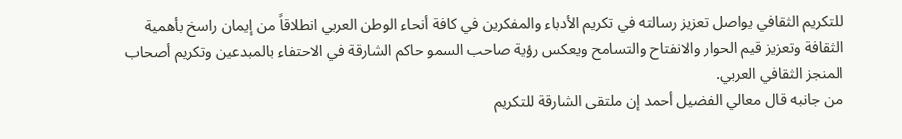للتكريم الثقافي يواصل تعزيز رسالته في تكريم الأدباء والمفكرين في كافة أنحاء الوطن العربي انطلاقاً من إيمان راسخ بأهمية الثقافة وتعزيز قيم الحوار والانفتاح والتسامح ويعكس رؤية صاحب السمو حاكم الشارقة في الاحتفاء بالمبدعين وتكريم أصحاب المنجز الثقافي العربي.
من جانبه قال معالي الفضيل أحمد إن ملتقى الشارقة للتكريم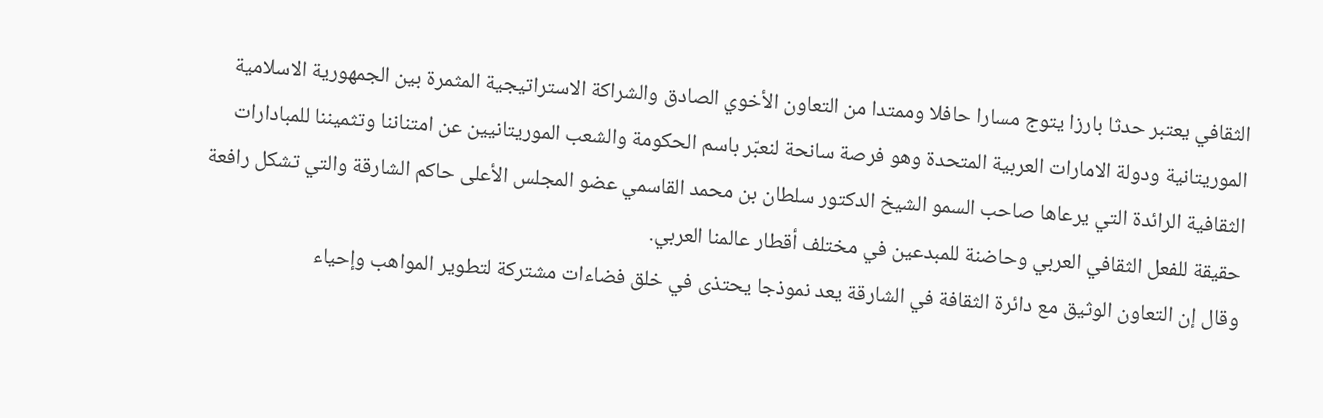الثقافي يعتبر حدثا بارزا يتوج مسارا حافلا وممتدا من التعاون الأخوي الصادق والشراكة الاستراتيجية المثمرة بين الجمهورية الاسلامية الموريتانية ودولة الامارات العربية المتحدة وهو فرصة سانحة لنعبّر باسم الحكومة والشعب الموريتانيين عن امتناننا وتثميننا للمبادارات الثقافية الرائدة التي يرعاها صاحب السمو الشيخ الدكتور سلطان بن محمد القاسمي عضو المجلس الأعلى حاكم الشارقة والتي تشكل رافعة حقيقة للفعل الثقافي العربي وحاضنة للمبدعين في مختلف أقطار عالمنا العربي.
وقال إن التعاون الوثيق مع دائرة الثقافة في الشارقة يعد نموذجا يحتذى في خلق فضاءات مشتركة لتطوير المواهب وإحياء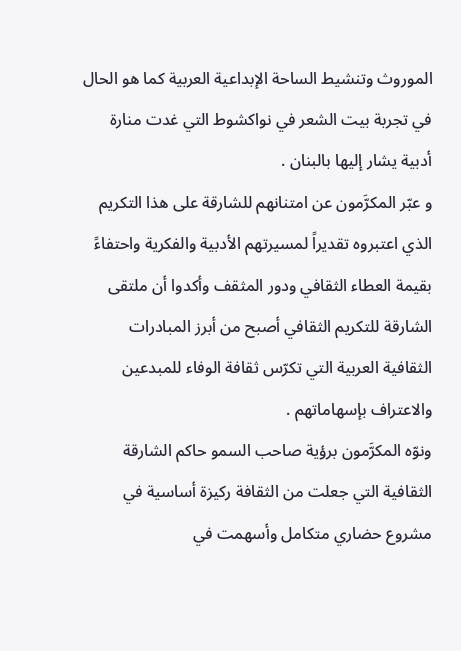الموروث وتنشيط الساحة الإبداعية العربية كما هو الحال في تجربة بيت الشعر في نواكشوط التي غدت منارة أدبية يشار إليها بالبنان .
و عبّر المكرَّمون عن امتنانهم للشارقة على هذا التكريم الذي اعتبروه تقديراً لمسيرتهم الأدبية والفكرية واحتفاءً بقيمة العطاء الثقافي ودور المثقف وأكدوا أن ملتقى الشارقة للتكريم الثقافي أصبح من أبرز المبادرات الثقافية العربية التي تكرّس ثقافة الوفاء للمبدعين والاعتراف بإسهاماتهم .
ونوّه المكرَّمون برؤية صاحب السمو حاكم الشارقة الثقافية التي جعلت من الثقافة ركيزة أساسية في مشروع حضاري متكامل وأسهمت في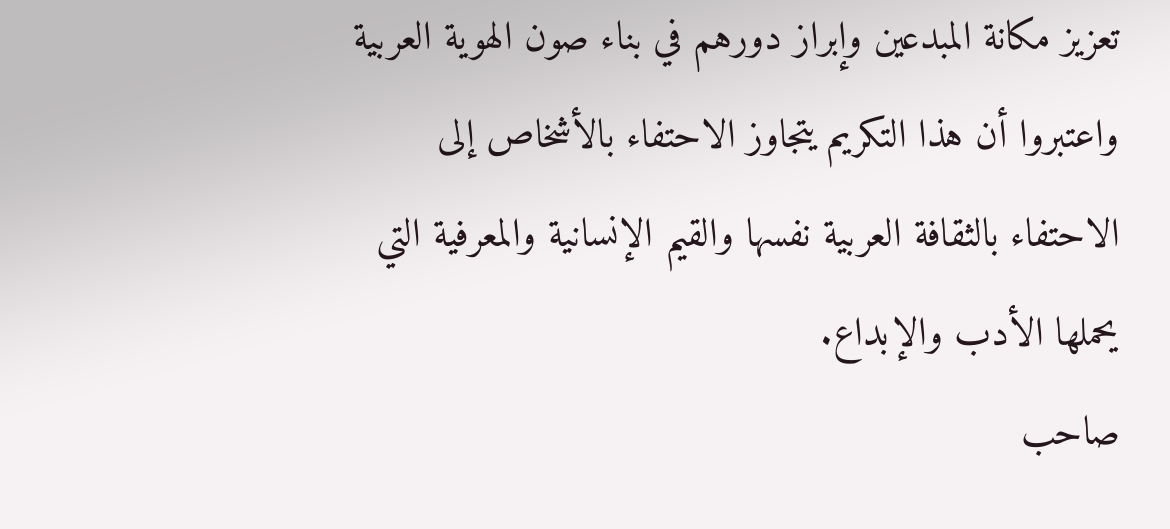تعزيز مكانة المبدعين وإبراز دورهم في بناء صون الهوية العربية واعتبروا أن هذا التكريم يتجاوز الاحتفاء بالأشخاص إلى الاحتفاء بالثقافة العربية نفسها والقيم الإنسانية والمعرفية التي يحملها الأدب والإبداع.
صاحب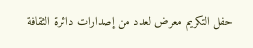حفل التكريم معرض لعدد من إصدارات دائرة الثقافة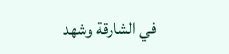في الشارقة وشهد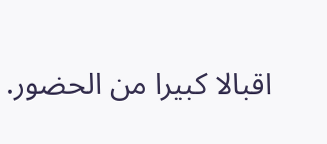اقبالا كبيرا من الحضور.